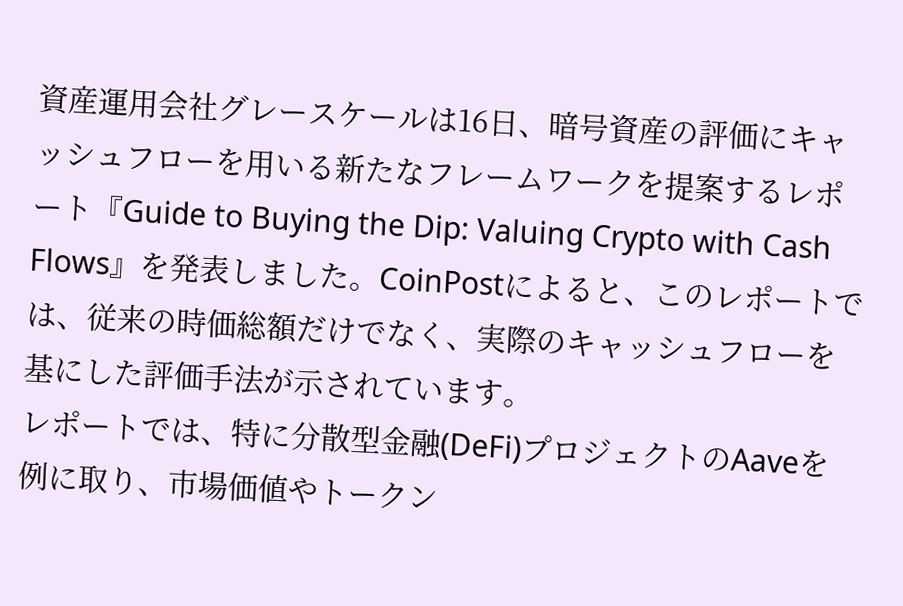資産運用会社グレースケールは16日、暗号資産の評価にキャッシュフローを用いる新たなフレームワークを提案するレポート『Guide to Buying the Dip: Valuing Crypto with Cash Flows』を発表しました。CoinPostによると、このレポートでは、従来の時価総額だけでなく、実際のキャッシュフローを基にした評価手法が示されています。
レポートでは、特に分散型金融(DeFi)プロジェクトのAaveを例に取り、市場価値やトークン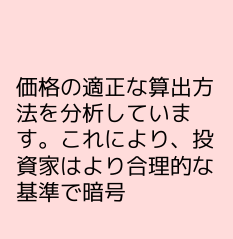価格の適正な算出方法を分析しています。これにより、投資家はより合理的な基準で暗号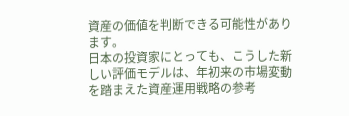資産の価値を判断できる可能性があります。
日本の投資家にとっても、こうした新しい評価モデルは、年初来の市場変動を踏まえた資産運用戦略の参考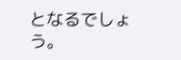となるでしょう。